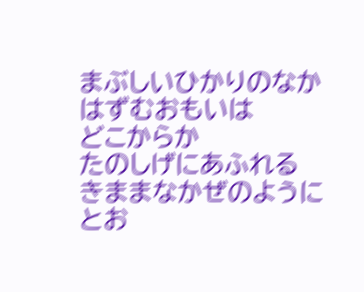まぶしいひかりのなか
はずむおもいは
どこからか
たのしげにあふれる
きままなかぜのように
とお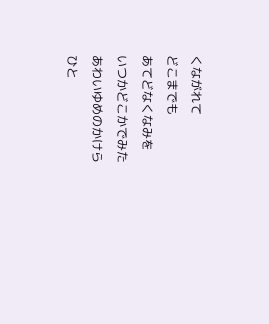くながれて
どこまでも
あてどなくなみを
いつかどこかでみた
あわいゆめのかけら
ひと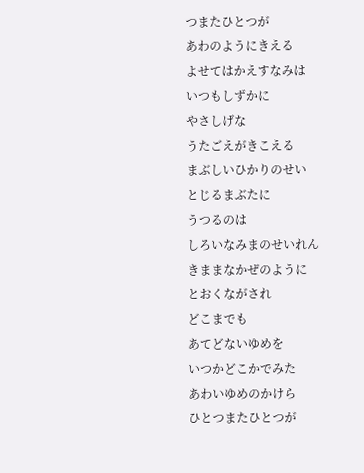つまたひとつが
あわのようにきえる
よせてはかえすなみは
いつもしずかに
やさしげな
うたごえがきこえる
まぶしいひかりのせい
とじるまぶたに
うつるのは
しろいなみまのせいれん
きままなかぜのように
とおくながされ
どこまでも
あてどないゆめを
いつかどこかでみた
あわいゆめのかけら
ひとつまたひとつが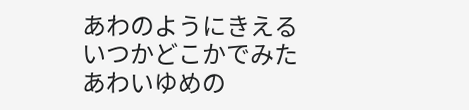あわのようにきえる
いつかどこかでみた
あわいゆめの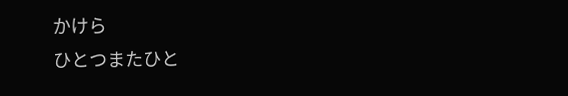かけら
ひとつまたひと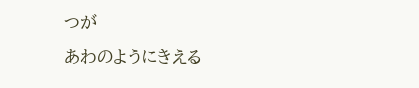つが
あわのようにきえる